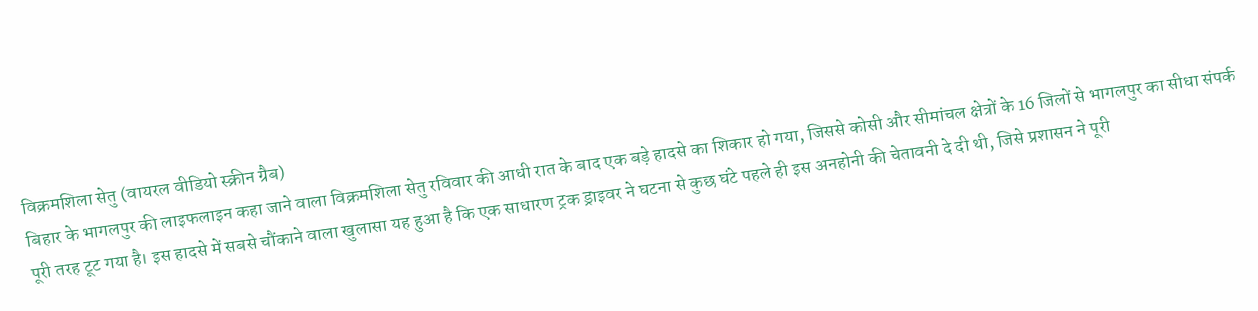विक्रमशिला सेतु (वायरल वीडियो स्क्रीन ग्रैब)
बिहार के भागलपुर की लाइफलाइन कहा जाने वाला विक्रमशिला सेतु रविवार की आधी रात के बाद एक बड़े हादसे का शिकार हो गया, जिससे कोसी और सीमांचल क्षेत्रों के 16 जिलों से भागलपुर का सीधा संपर्क पूरी तरह टूट गया है। इस हादसे में सबसे चौंकाने वाला खुलासा यह हुआ है कि एक साधारण ट्रक ड्राइवर ने घटना से कुछ घंटे पहले ही इस अनहोनी की चेतावनी दे दी थी, जिसे प्रशासन ने पूरी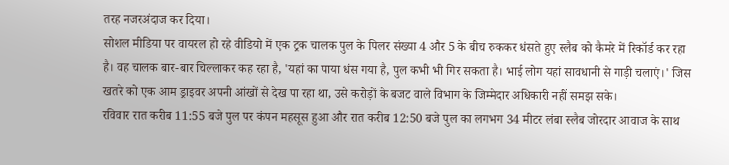तरह नजरअंदाज कर दिया।
सोशल मीडिया पर वायरल हो रहे वीडियो में एक ट्रक चालक पुल के पिलर संख्या 4 और 5 के बीच रुककर धंसते हुए स्लैब को कैमरे में रिकॉर्ड कर रहा है। वह चालक बार-बार चिल्लाकर कह रहा है, 'यहां का पाया धंस गया है, पुल कभी भी गिर सकता है। भाई लोग यहां सावधानी से गाड़ी चलाएं।' जिस खतरे को एक आम ड्राइवर अपनी आंखों से देख पा रहा था, उसे करोड़ों के बजट वाले विभाग के जिम्मेदार अधिकारी नहीं समझ सके।
रविवार रात करीब 11:55 बजे पुल पर कंपन महसूस हुआ और रात करीब 12:50 बजे पुल का लगभग 34 मीटर लंबा स्लैब जोरदार आवाज के साथ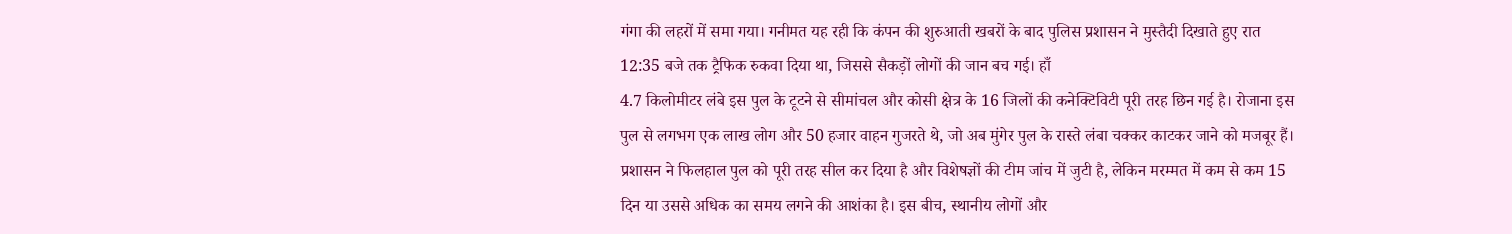गंगा की लहरों में समा गया। गनीमत यह रही कि कंपन की शुरुआती खबरों के बाद पुलिस प्रशासन ने मुस्तैदी दिखाते हुए रात 12:35 बजे तक ट्रैफिक रुकवा दिया था, जिससे सैकड़ों लोगों की जान बच गई। हाँ
4.7 किलोमीटर लंबे इस पुल के टूटने से सीमांचल और कोसी क्षेत्र के 16 जिलों की कनेक्टिविटी पूरी तरह छिन गई है। रोजाना इस पुल से लगभग एक लाख लोग और 50 हजार वाहन गुजरते थे, जो अब मुंगेर पुल के रास्ते लंबा चक्कर काटकर जाने को मजबूर हैं। प्रशासन ने फिलहाल पुल को पूरी तरह सील कर दिया है और विशेषज्ञों की टीम जांच में जुटी है, लेकिन मरम्मत में कम से कम 15 दिन या उससे अधिक का समय लगने की आशंका है। इस बीच, स्थानीय लोगों और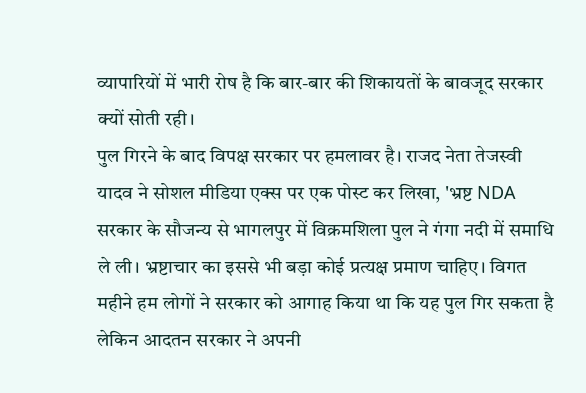व्यापारियों में भारी रोष है कि बार-बार की शिकायतों के बावजूद सरकार क्यों सोती रही।
पुल गिरने के बाद विपक्ष सरकार पर हमलावर है। राजद नेता तेजस्वी यादव ने सोशल मीडिया एक्स पर एक पोस्ट कर लिखा, 'भ्रष्ट NDA सरकार के सौजन्य से भागलपुर में विक्रमशिला पुल ने गंगा नदी में समाधि ले ली। भ्रष्टाचार का इससे भी बड़ा कोई प्रत्यक्ष प्रमाण चाहिए। विगत महीने हम लोगों ने सरकार को आगाह किया था कि यह पुल गिर सकता है लेकिन आदतन सरकार ने अपनी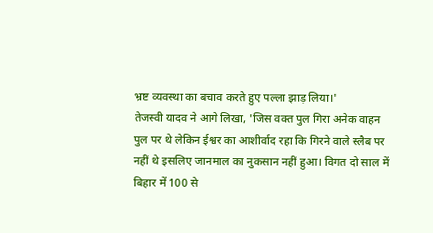भ्रष्ट व्यवस्था का बचाव करते हुए पल्ला झाड़ लिया।'
तेजस्वी यादव ने आगे लिखा, 'जिस वक्त पुल गिरा अनेक वाहन पुल पर थे लेकिन ईश्वर का आशीर्वाद रहा कि गिरने वाले स्लैब पर नहीं थे इसलिए जानमाल का नुकसान नहीं हुआ। विगत दो साल में बिहार में 100 से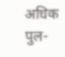अधिक पुल-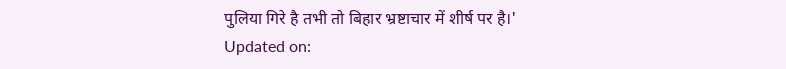पुलिया गिरे है तभी तो बिहार भ्रष्टाचार में शीर्ष पर है।'
Updated on: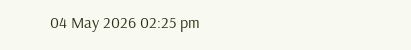04 May 2026 02:25 pm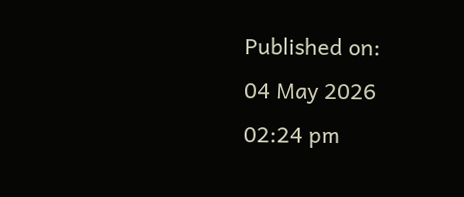Published on:
04 May 2026 02:24 pm